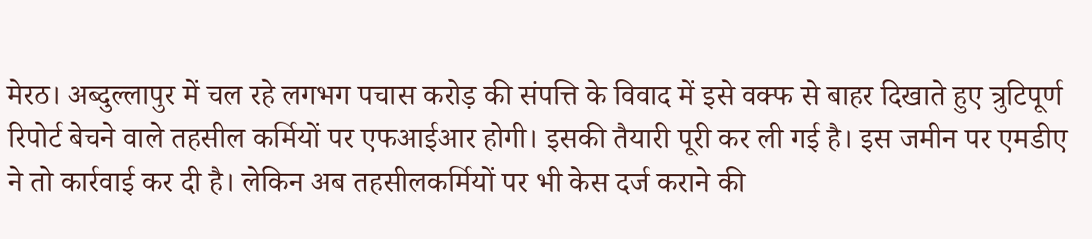मेरठ। अब्दुल्लापुर में चल रहे लगभग पचास करोड़ की संपत्ति के विवाद में इसे वक्फ से बाहर दिखाते हुए त्रुटिपूर्ण रिपोर्ट बेचने वाले तहसील कर्मियों पर एफआईआर होगी। इसकी तैयारी पूरी कर ली गई है। इस जमीन पर एमडीए ने तो कार्रवाई कर दी है। लेकिन अब तहसीलकर्मियों पर भी केस दर्ज कराने की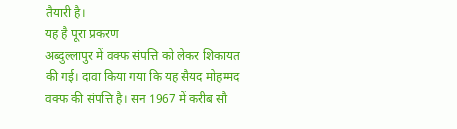तैयारी है।
यह है पूरा प्रकरण
अब्दुल्लापुर में वक्फ संपत्ति को लेकर शिकायत की गई। दावा किया गया कि यह सैयद मोहम्मद वक्फ की संपत्ति है। सन 1967 में करीब सौ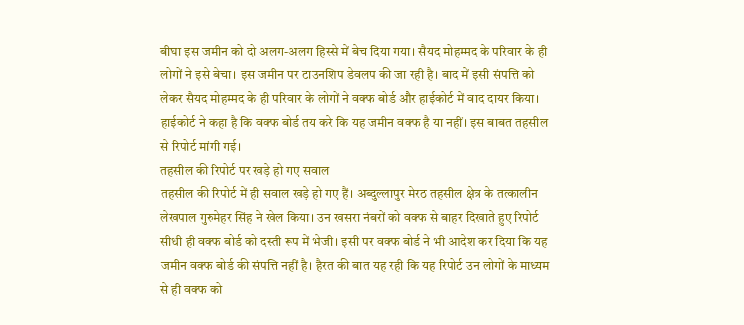बीघा इस जमीन को दो अलग-अलग हिस्से में बेच दिया गया। सैयद मोहम्मद के परिवार के ही लोगों ने इसे बेचा। इस जमीन पर टाउनशिप डेवलप की जा रही है। बाद में इसी संपत्ति को लेकर सैयद मोहम्मद के ही परिवार के लोगों ने वक्फ बोर्ड और हाईकोर्ट में वाद दायर किया। हाईकोर्ट ने कहा है कि वक्फ बोर्ड तय करे कि यह जमीन वक्फ है या नहीं। इस बाबत तहसील से रिपोर्ट मांगी गई।
तहसील की रिपोर्ट पर खड़े हो गए सवाल
तहसील की रिपोर्ट में ही सवाल खड़े हो गए हैं। अब्दुल्लापुर मेरठ तहसील क्षेत्र के तत्कालीन लेखपाल गुरुमेहर सिंह ने खेल किया। उन खसरा नंबरों को वक्फ से बाहर दिखाते हुए रिपोर्ट सीधी ही वक्फ बोर्ड को दस्ती रूप में भेजी। इसी पर वक्फ बोर्ड ने भी आदेश कर दिया कि यह जमीन वक्फ बोर्ड की संपत्ति नहीं है। हैरत की बात यह रही कि यह रिपोर्ट उन लोगों के माध्यम से ही वक्फ को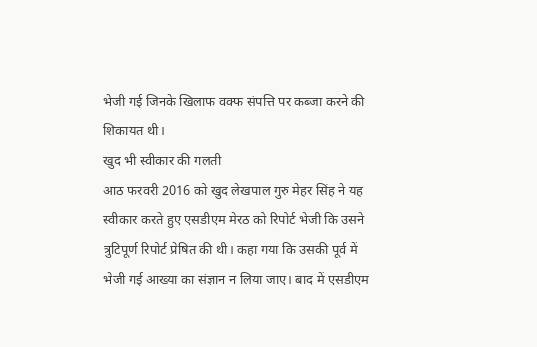भेजी गई जिनके खिलाफ वक्फ संपत्ति पर कब्जा करने की शिकायत थी।
खुद भी स्वीकार की गलती
आठ फरवरी 2016 को खुद लेखपाल गुरु मेहर सिंह ने यह स्वीकार करते हुए एसडीएम मेरठ को रिपोर्ट भेजी कि उसने त्रुटिपूर्ण रिपोर्ट प्रेषित की थी। कहा गया कि उसकी पूर्व में भेजी गई आख्या का संज्ञान न लिया जाए। बाद में एसडीएम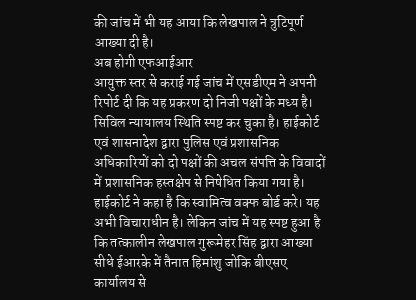की जांच में भी यह आया कि लेखपाल ने त्रुटिपूर्ण आख्या दी है।
अब होगी एफआईआर
आयुक्त स्तर से कराई गई जांच में एसडीएम ने अपनी रिपोर्ट दी कि यह प्रकरण दो निजी पक्षों के मध्य है। सिविल न्यायालय स्थिति स्पष्ट कर चुका है। हाईकोर्ट एवं शासनादेश द्वारा पुलिस एवं प्रशासनिक अधिकारियों को दो पक्षों की अचल संपत्ति के विवादों में प्रशासनिक हस्तक्षेप से निषेधित किया गया है। हाईकोर्ट ने कहा है कि स्वामित्व वक्फ बोर्ड करे। यह अभी विचाराधीन है। लेकिन जांच में यह स्पष्ट हुआ है कि तत्कालीन लेखपाल गुरूमेहर सिंह द्वारा आख्या सीधे ईआरके में तैनात हिमांशु जोकि बीएसए कार्यालय से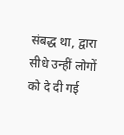संबद्ध था, द्वारा सीधे उन्हीं लोगों को दे दी गई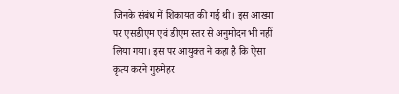जिनके संबंध में शिकायत की गई थी। इस आख्या पर एसडीएम एवं डीएम स्तर से अनुमोदन भी नहीं लिया गया। इस पर आयुक्त ने कहा है कि ऐसा कृत्य करने गुरुमेहर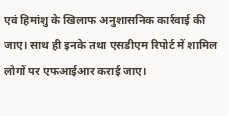एवं हिमांशु के खिलाफ अनुशासनिक कार्रवाई की जाए। साथ ही इनके तथा एसडीएम रिपोर्ट में शामिल लोगों पर एफआईआर कराई जाए।